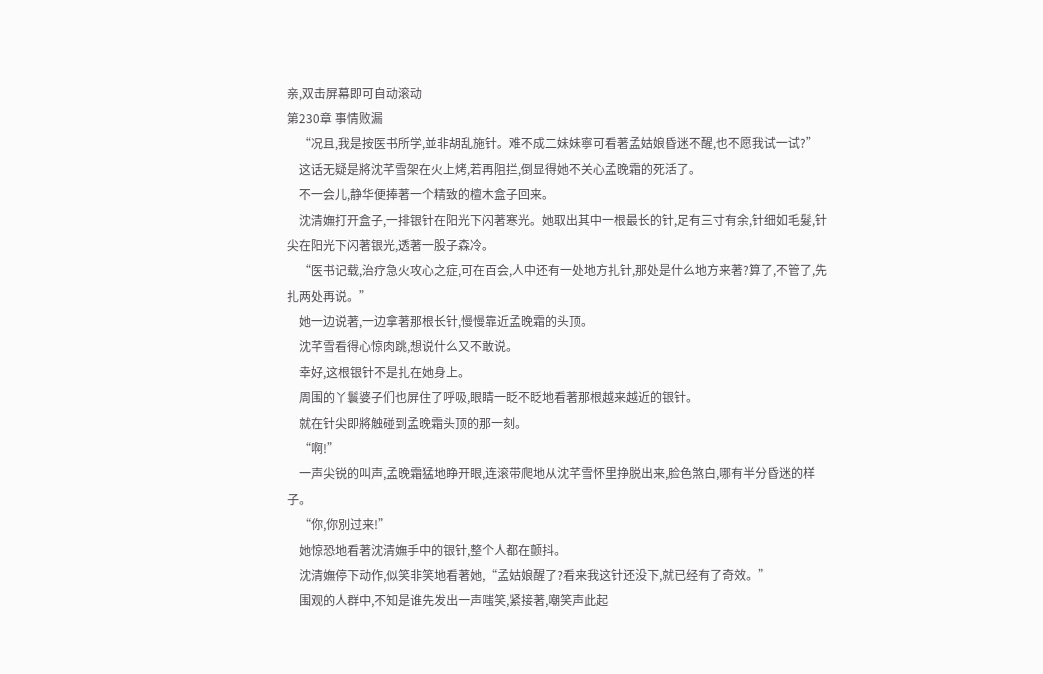亲,双击屏幕即可自动滚动
第230章 事情败漏
    “况且,我是按医书所学,並非胡乱施针。难不成二妹妹寧可看著孟姑娘昏迷不醒,也不愿我试一试?”
    这话无疑是將沈芊雪架在火上烤,若再阻拦,倒显得她不关心孟晚霜的死活了。
    不一会儿,静华便捧著一个精致的檀木盒子回来。
    沈清嫵打开盒子,一排银针在阳光下闪著寒光。她取出其中一根最长的针,足有三寸有余,针细如毛髮,针尖在阳光下闪著银光,透著一股子森冷。
    “医书记载,治疗急火攻心之症,可在百会,人中还有一处地方扎针,那处是什么地方来著?算了,不管了,先扎两处再说。”
    她一边说著,一边拿著那根长针,慢慢靠近孟晚霜的头顶。
    沈芊雪看得心惊肉跳,想说什么又不敢说。
    幸好,这根银针不是扎在她身上。
    周围的丫鬟婆子们也屏住了呼吸,眼睛一眨不眨地看著那根越来越近的银针。
    就在针尖即將触碰到孟晚霜头顶的那一刻。
    “啊!”
    一声尖锐的叫声,孟晚霜猛地睁开眼,连滚带爬地从沈芊雪怀里挣脱出来,脸色煞白,哪有半分昏迷的样子。
    “你,你別过来!”
    她惊恐地看著沈清嫵手中的银针,整个人都在颤抖。
    沈清嫵停下动作,似笑非笑地看著她,“孟姑娘醒了?看来我这针还没下,就已经有了奇效。”
    围观的人群中,不知是谁先发出一声嗤笑,紧接著,嘲笑声此起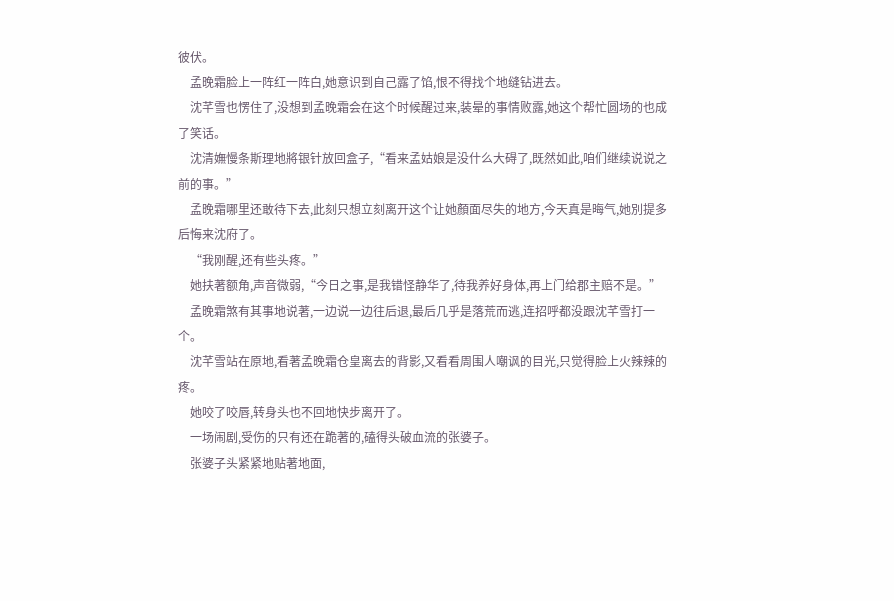彼伏。
    孟晚霜脸上一阵红一阵白,她意识到自己露了馅,恨不得找个地缝钻进去。
    沈芊雪也愣住了,没想到孟晚霜会在这个时候醒过来,装晕的事情败露,她这个帮忙圆场的也成了笑话。
    沈清嫵慢条斯理地將银针放回盒子,“看来孟姑娘是没什么大碍了,既然如此,咱们继续说说之前的事。”
    孟晚霜哪里还敢待下去,此刻只想立刻离开这个让她顏面尽失的地方,今天真是晦气,她別提多后悔来沈府了。
    “我刚醒,还有些头疼。”
    她扶著额角,声音微弱,“今日之事,是我错怪静华了,待我养好身体,再上门给郡主赔不是。”
    孟晚霜煞有其事地说著,一边说一边往后退,最后几乎是落荒而逃,连招呼都没跟沈芊雪打一个。
    沈芊雪站在原地,看著孟晚霜仓皇离去的背影,又看看周围人嘲讽的目光,只觉得脸上火辣辣的疼。
    她咬了咬唇,转身头也不回地快步离开了。
    一场闹剧,受伤的只有还在跪著的,磕得头破血流的张婆子。
    张婆子头紧紧地贴著地面,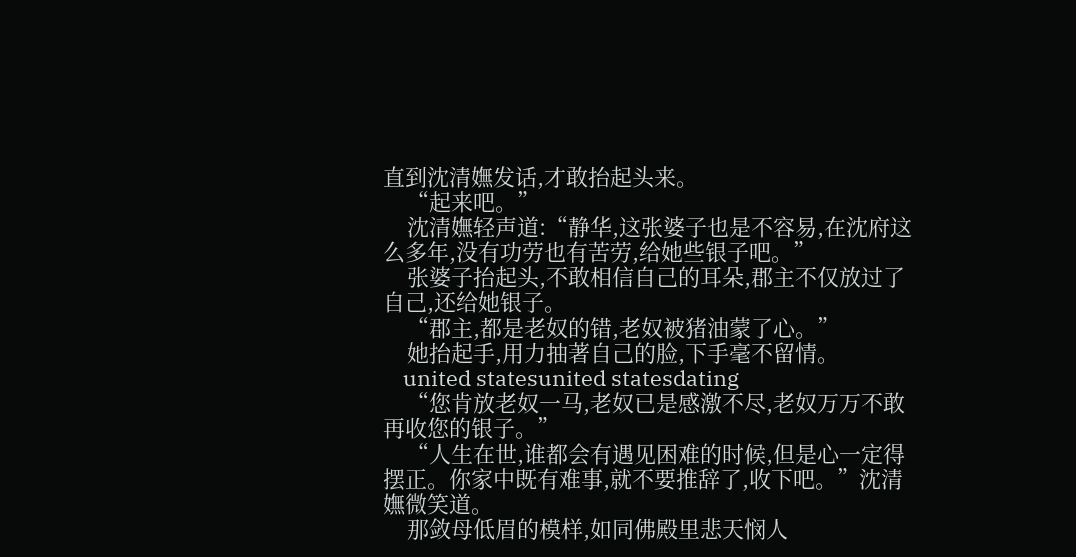直到沈清嫵发话,才敢抬起头来。
    “起来吧。”
    沈清嫵轻声道:“静华,这张婆子也是不容易,在沈府这么多年,没有功劳也有苦劳,给她些银子吧。”
    张婆子抬起头,不敢相信自己的耳朵,郡主不仅放过了自己,还给她银子。
    “郡主,都是老奴的错,老奴被猪油蒙了心。”
    她抬起手,用力抽著自己的脸,下手毫不留情。
    united statesunited statesdating
    “您肯放老奴一马,老奴已是感激不尽,老奴万万不敢再收您的银子。”
    “人生在世,谁都会有遇见困难的时候,但是心一定得摆正。你家中既有难事,就不要推辞了,收下吧。”沈清嫵微笑道。
    那敛母低眉的模样,如同佛殿里悲天悯人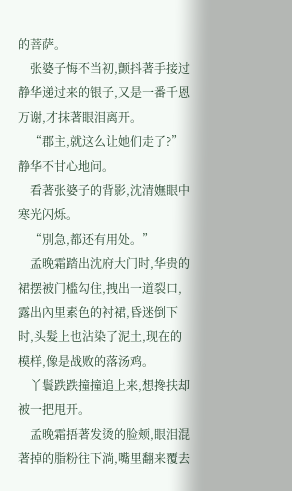的菩萨。
    张婆子悔不当初,颤抖著手接过静华递过来的银子,又是一番千恩万谢,才抹著眼泪离开。
    “郡主,就这么让她们走了?”静华不甘心地问。
    看著张婆子的背影,沈清嫵眼中寒光闪烁。
    “別急,都还有用处。”
    孟晚霜踏出沈府大门时,华贵的裙摆被门槛勾住,拽出一道裂口,露出內里素色的衬裙,昏迷倒下时,头髮上也沾染了泥土,现在的模样,像是战败的落汤鸡。
    丫鬟跌跌撞撞追上来,想搀扶却被一把甩开。
    孟晚霜捂著发烫的脸颊,眼泪混著掉的脂粉往下淌,嘴里翻来覆去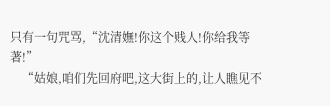只有一句咒骂,“沈清嫵!你这个贱人!你给我等著!”
    “姑娘,咱们先回府吧,这大街上的,让人瞧见不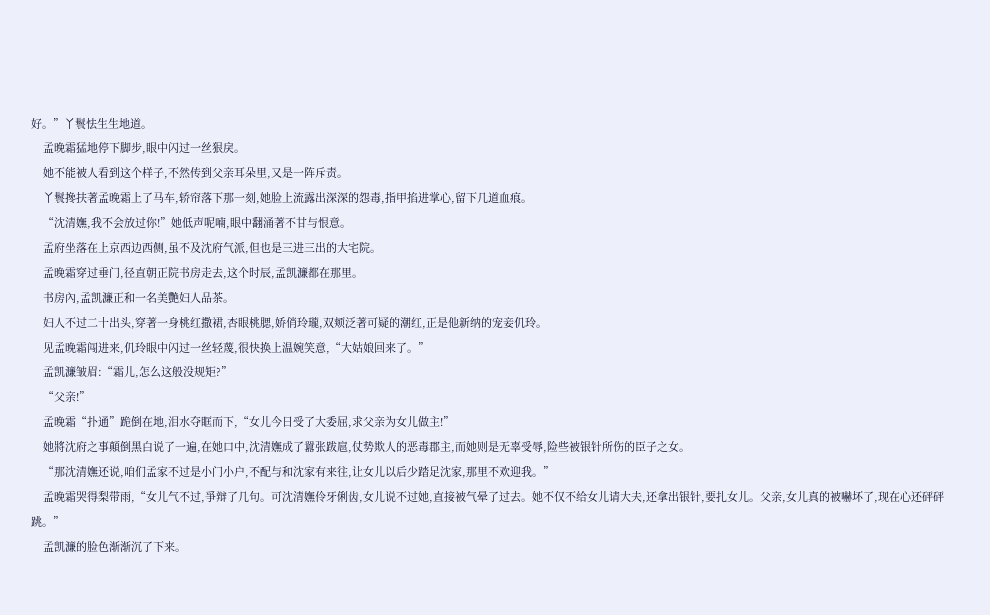好。”丫鬟怯生生地道。
    孟晚霜猛地停下脚步,眼中闪过一丝狠戾。
    她不能被人看到这个样子,不然传到父亲耳朵里,又是一阵斥责。
    丫鬟搀扶著孟晚霜上了马车,轿帘落下那一刻,她脸上流露出深深的怨毒,指甲掐进掌心,留下几道血痕。
    “沈清嫵,我不会放过你!”她低声呢喃,眼中翻涌著不甘与恨意。
    孟府坐落在上京西边西侧,虽不及沈府气派,但也是三进三出的大宅院。
    孟晚霜穿过垂门,径直朝正院书房走去,这个时辰,孟凯濂都在那里。
    书房內,孟凯濂正和一名美艷妇人品茶。
    妇人不过二十出头,穿著一身桃红撒裙,杏眼桃腮,娇俏玲瓏,双颊泛著可疑的潮红,正是他新纳的宠妾仉玲。
    见孟晚霜闯进来,仉玲眼中闪过一丝轻蔑,很快换上温婉笑意,“大姑娘回来了。”
    孟凯濂皱眉:“霜儿,怎么这般没规矩?”
    “父亲!”
    孟晚霜“扑通”跪倒在地,泪水夺眶而下,“女儿今日受了大委屈,求父亲为女儿做主!”
    她將沈府之事顛倒黑白说了一遍,在她口中,沈清嫵成了囂张跋扈,仗势欺人的恶毒郡主,而她则是无辜受辱,险些被银针所伤的臣子之女。
    “那沈清嫵还说,咱们孟家不过是小门小户,不配与和沈家有来往,让女儿以后少踏足沈家,那里不欢迎我。”
    孟晚霜哭得梨带雨,“女儿气不过,爭辩了几句。可沈清嫵伶牙俐齿,女儿说不过她,直接被气晕了过去。她不仅不给女儿请大夫,还拿出银针,要扎女儿。父亲,女儿真的被嚇坏了,现在心还砰砰跳。”
    孟凯濂的脸色渐渐沉了下来。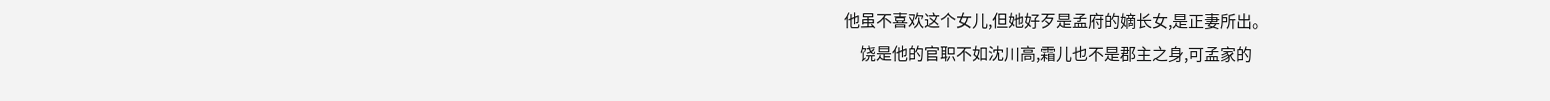他虽不喜欢这个女儿,但她好歹是孟府的嫡长女,是正妻所出。
    饶是他的官职不如沈川高,霜儿也不是郡主之身,可孟家的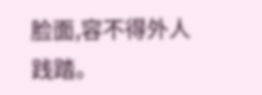脸面,容不得外人践踏。